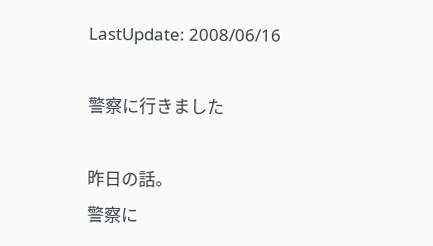LastUpdate: 2008/06/16

警察に行きました

昨日の話。
警察に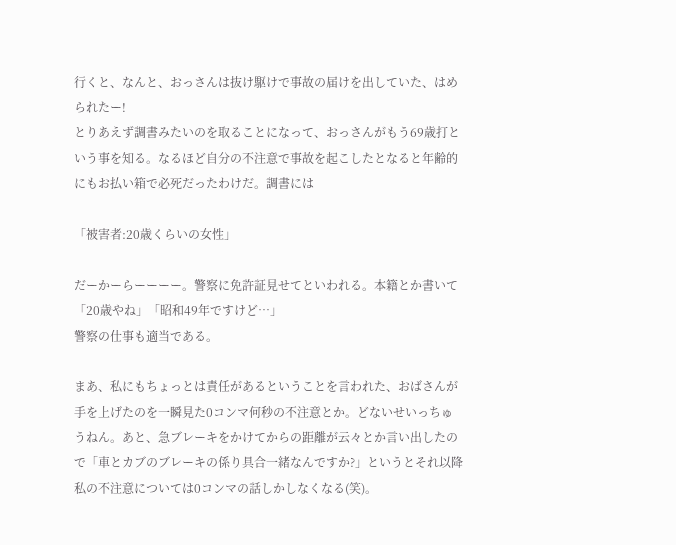行くと、なんと、おっさんは抜け駆けで事故の届けを出していた、はめられたー!
とりあえず調書みたいのを取ることになって、おっさんがもう69歳打という事を知る。なるほど自分の不注意で事故を起こしたとなると年齢的にもお払い箱で必死だったわけだ。調書には

「被害者:20歳くらいの女性」

だーかーらーーーー。警察に免許証見せてといわれる。本籍とか書いて「20歳やね」「昭和49年ですけど…」
警察の仕事も適当である。

まあ、私にもちょっとは責任があるということを言われた、おばさんが手を上げたのを一瞬見た0コンマ何秒の不注意とか。どないせいっちゅうねん。あと、急ブレーキをかけてからの距離が云々とか言い出したので「車とカブのブレーキの係り具合一緒なんですか?」というとそれ以降私の不注意については0コンマの話しかしなくなる(笑)。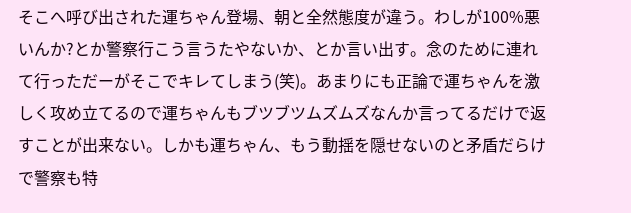そこへ呼び出された運ちゃん登場、朝と全然態度が違う。わしが100%悪いんか?とか警察行こう言うたやないか、とか言い出す。念のために連れて行っただーがそこでキレてしまう(笑)。あまりにも正論で運ちゃんを激しく攻め立てるので運ちゃんもブツブツムズムズなんか言ってるだけで返すことが出来ない。しかも運ちゃん、もう動揺を隠せないのと矛盾だらけで警察も特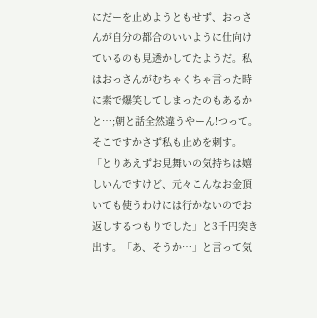にだーを止めようともせず、おっさんが自分の都合のいいように仕向けているのも見透かしてたようだ。私はおっさんがむちゃくちゃ言った時に素で爆笑してしまったのもあるかと…;朝と話全然違うやーん!つって。そこですかさず私も止めを刺す。「とりあえずお見舞いの気持ちは嬉しいんですけど、元々こんなお金頂いても使うわけには行かないのでお返しするつもりでした」と3千円突き出す。「あ、そうか…」と言って気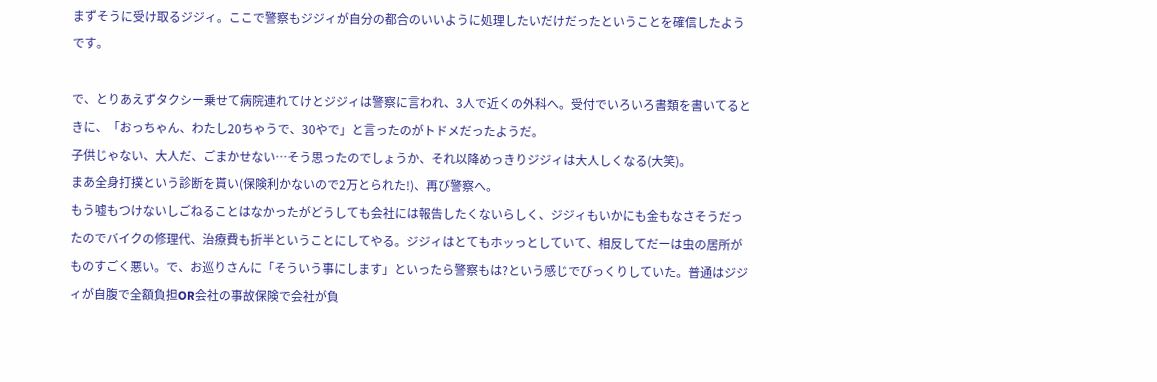まずそうに受け取るジジィ。ここで警察もジジィが自分の都合のいいように処理したいだけだったということを確信したようです。

で、とりあえずタクシー乗せて病院連れてけとジジィは警察に言われ、3人で近くの外科へ。受付でいろいろ書類を書いてるときに、「おっちゃん、わたし20ちゃうで、30やで」と言ったのがトドメだったようだ。
子供じゃない、大人だ、ごまかせない…そう思ったのでしょうか、それ以降めっきりジジィは大人しくなる(大笑)。
まあ全身打撲という診断を貰い(保険利かないので2万とられた!)、再び警察へ。
もう嘘もつけないしごねることはなかったがどうしても会社には報告したくないらしく、ジジィもいかにも金もなさそうだったのでバイクの修理代、治療費も折半ということにしてやる。ジジィはとてもホッっとしていて、相反してだーは虫の居所がものすごく悪い。で、お巡りさんに「そういう事にします」といったら警察もは?という感じでびっくりしていた。普通はジジィが自腹で全額負担OR会社の事故保険で会社が負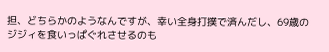担、どちらかのようなんですが、幸い全身打撲で済んだし、69歳のジジィを食いっぱぐれさせるのも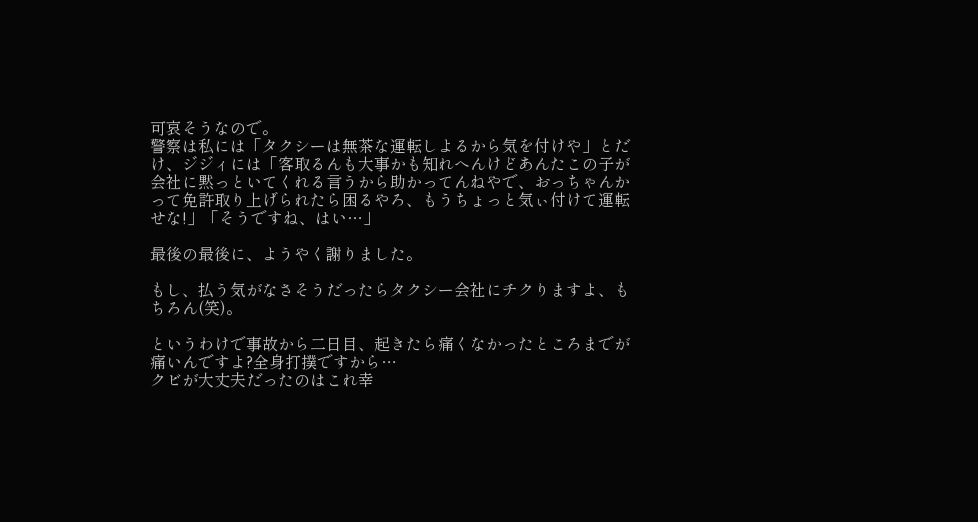可哀そうなので。
警察は私には「タクシーは無茶な運転しよるから気を付けや」とだけ、ジジィには「客取るんも大事かも知れへんけどあんたこの子が会社に黙っといてくれる言うから助かってんねやで、おっちゃんかって免許取り上げられたら困るやろ、もうちょっと気ぃ付けて運転せな!」「そうですね、はい…」

最後の最後に、ようやく謝りました。

もし、払う気がなさそうだったらタクシー会社にチクりますよ、もちろん(笑)。

というわけで事故から二日目、起きたら痛くなかったところまでが痛いんですよ?全身打撲ですから…
クビが大丈夫だったのはこれ幸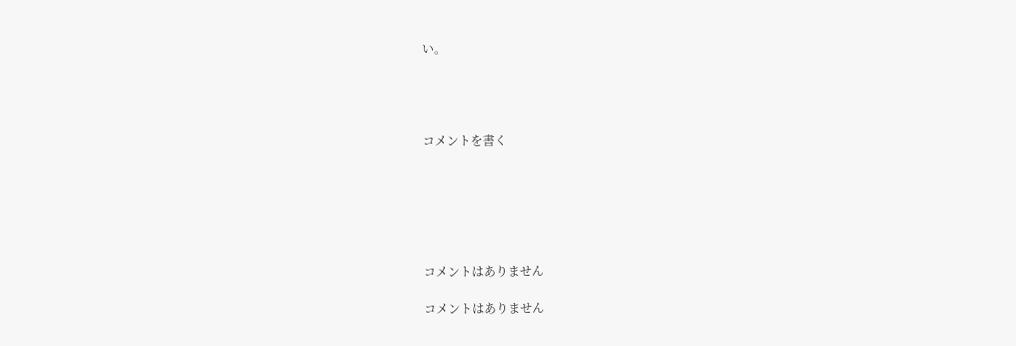い。




コメントを書く






コメントはありません

コメントはありません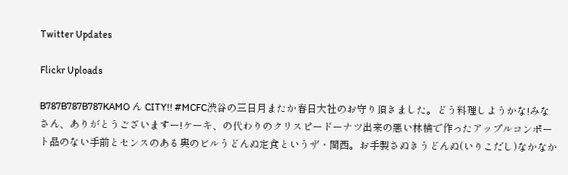Twitter Updates

Flickr Uploads

B787B787B787KAMO ん CITY!! #MCFC渋谷の三日月またか春日大社のお守り頂きました。どう料理しようかな!みなさん、ありがとうございますー!ケーキ、の代わりのクリスピードーナツ出来の悪い林檎で作ったアップルコンポート品のない手前とセンスのある奥のビルうどんぬ定食というザ・関西。お手製さぬきうどんぬ(いりこだし)なかなか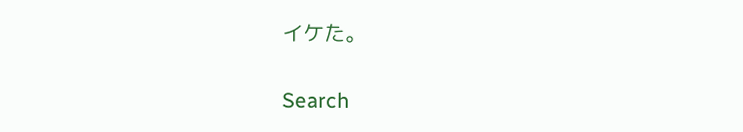イケた。

Search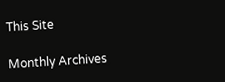This Site

Monthly Archives